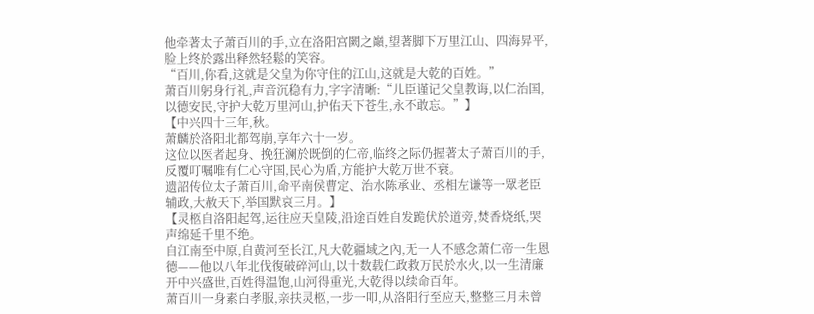他牵著太子萧百川的手,立在洛阳宫闕之巔,望著脚下万里江山、四海昇平,脸上终於露出释然轻鬆的笑容。
“百川,你看,这就是父皇为你守住的江山,这就是大乾的百姓。”
萧百川躬身行礼,声音沉稳有力,字字清晰:“儿臣谨记父皇教诲,以仁治国,以德安民,守护大乾万里河山,护佑天下苍生,永不敢忘。”】
【中兴四十三年,秋。
萧麟於洛阳北都驾崩,享年六十一岁。
这位以医者起身、挽狂澜於既倒的仁帝,临终之际仍握著太子萧百川的手,反覆叮嘱唯有仁心守国,民心为盾,方能护大乾万世不衰。
遗詔传位太子萧百川,命平南侯曹定、治水陈承业、丞相左谦等一眾老臣辅政,大赦天下,举国默哀三月。】
【灵柩自洛阳起驾,运往应天皇陵,沿途百姓自发跪伏於道旁,焚香烧纸,哭声绵延千里不绝。
自江南至中原,自黄河至长江,凡大乾疆域之內,无一人不感念萧仁帝一生恩德——他以八年北伐復破碎河山,以十数载仁政救万民於水火,以一生清廉开中兴盛世,百姓得温饱,山河得重光,大乾得以续命百年。
萧百川一身素白孝服,亲扶灵柩,一步一叩,从洛阳行至应天,整整三月未曾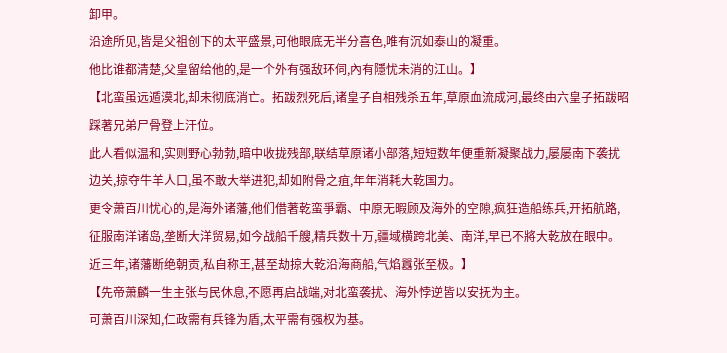卸甲。
沿途所见,皆是父祖创下的太平盛景,可他眼底无半分喜色,唯有沉如泰山的凝重。
他比谁都清楚,父皇留给他的,是一个外有强敌环伺,內有隱忧未消的江山。】
【北蛮虽远遁漠北,却未彻底消亡。拓跋烈死后,诸皇子自相残杀五年,草原血流成河,最终由六皇子拓跋昭踩著兄弟尸骨登上汗位。
此人看似温和,实则野心勃勃,暗中收拢残部,联结草原诸小部落,短短数年便重新凝聚战力,屡屡南下袭扰边关,掠夺牛羊人口,虽不敢大举进犯,却如附骨之疽,年年消耗大乾国力。
更令萧百川忧心的,是海外诸藩,他们借著乾蛮爭霸、中原无暇顾及海外的空隙,疯狂造船练兵,开拓航路,征服南洋诸岛,垄断大洋贸易,如今战船千艘,精兵数十万,疆域横跨北美、南洋,早已不將大乾放在眼中。
近三年,诸藩断绝朝贡,私自称王,甚至劫掠大乾沿海商船,气焰囂张至极。】
【先帝萧麟一生主张与民休息,不愿再启战端,对北蛮袭扰、海外悖逆皆以安抚为主。
可萧百川深知,仁政需有兵锋为盾,太平需有强权为基。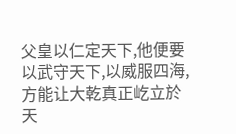父皇以仁定天下,他便要以武守天下,以威服四海,方能让大乾真正屹立於天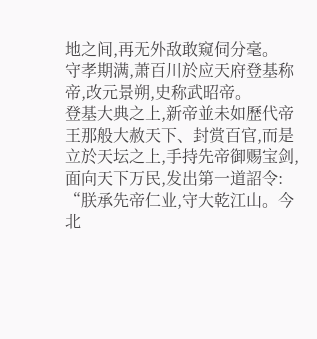地之间,再无外敌敢窥伺分毫。
守孝期满,萧百川於应天府登基称帝,改元景朔,史称武昭帝。
登基大典之上,新帝並未如歷代帝王那般大赦天下、封赏百官,而是立於天坛之上,手持先帝御赐宝剑,面向天下万民,发出第一道詔令:
“朕承先帝仁业,守大乾江山。今北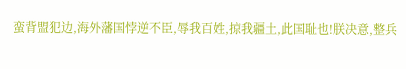蛮背盟犯边,海外藩国悖逆不臣,辱我百姓,掠我疆土,此国耻也!朕决意,整兵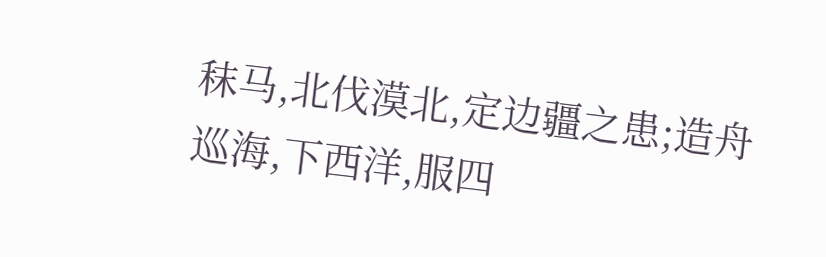秣马,北伐漠北,定边疆之患;造舟巡海,下西洋,服四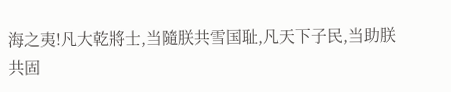海之夷!凡大乾將士,当隨朕共雪国耻,凡天下子民,当助朕共固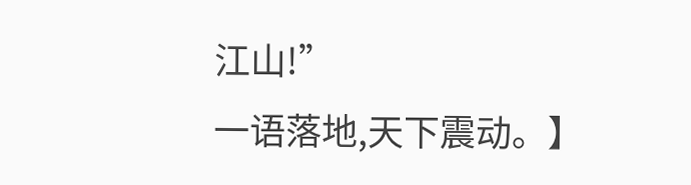江山!”
一语落地,天下震动。】